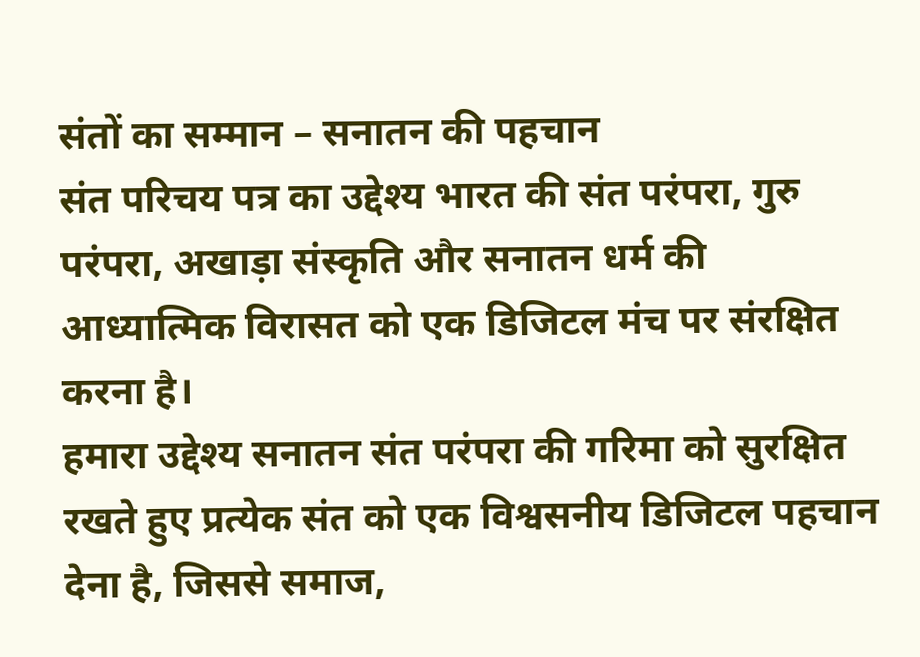संतों का सम्मान – सनातन की पहचान
संत परिचय पत्र का उद्देश्य भारत की संत परंपरा, गुरु परंपरा, अखाड़ा संस्कृति और सनातन धर्म की आध्यात्मिक विरासत को एक डिजिटल मंच पर संरक्षित करना है।
हमारा उद्देश्य सनातन संत परंपरा की गरिमा को सुरक्षित रखते हुए प्रत्येक संत को एक विश्वसनीय डिजिटल पहचान देना है, जिससे समाज,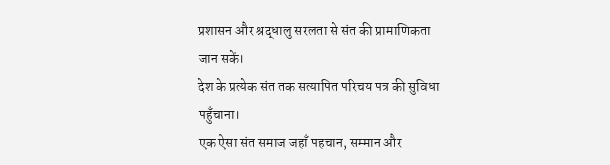प्रशासन और श्रद्धालु सरलता से संत की प्रामाणिकता जान सकें।
देश के प्रत्येक संत तक सत्यापित परिचय पत्र की सुविधा पहुँचाना।
एक ऐसा संत समाज जहाँ पहचान, सम्मान और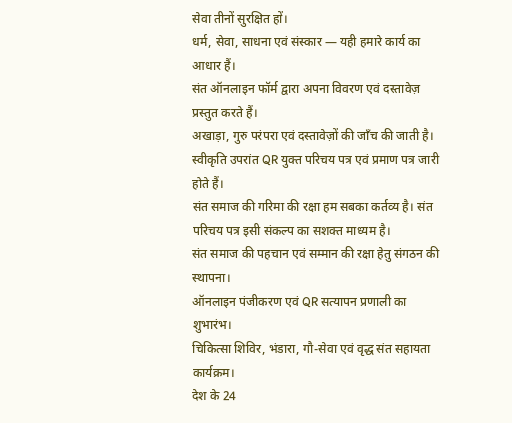सेवा तीनों सुरक्षित हों।
धर्म, सेवा, साधना एवं संस्कार — यही हमारे कार्य का आधार हैं।
संत ऑनलाइन फॉर्म द्वारा अपना विवरण एवं दस्तावेज़ प्रस्तुत करते हैं।
अखाड़ा, गुरु परंपरा एवं दस्तावेज़ों की जाँच की जाती है।
स्वीकृति उपरांत QR युक्त परिचय पत्र एवं प्रमाण पत्र जारी होते हैं।
संत समाज की गरिमा की रक्षा हम सबका कर्तव्य है। संत परिचय पत्र इसी संकल्प का सशक्त माध्यम है।
संत समाज की पहचान एवं सम्मान की रक्षा हेतु संगठन की स्थापना।
ऑनलाइन पंजीकरण एवं QR सत्यापन प्रणाली का शुभारंभ।
चिकित्सा शिविर, भंडारा, गौ-सेवा एवं वृद्ध संत सहायता कार्यक्रम।
देश के 24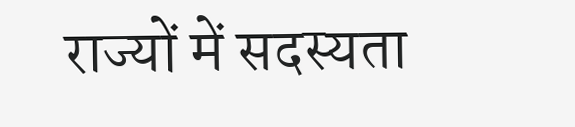राज्यों में सदस्यता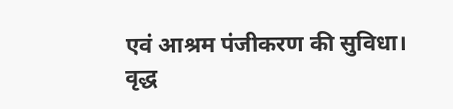एवं आश्रम पंजीकरण की सुविधा।
वृद्ध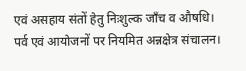एवं असहाय संतों हेतु निःशुल्क जाँच व औषधि।
पर्व एवं आयोजनों पर नियमित अन्नक्षेत्र संचालन।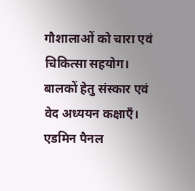गौशालाओं को चारा एवं चिकित्सा सहयोग।
बालकों हेतु संस्कार एवं वेद अध्ययन कक्षाएँ।
एडमिन पैनल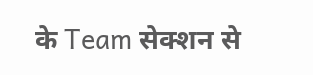के Team सेक्शन से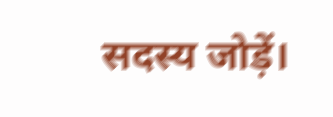सदस्य जोड़ें।